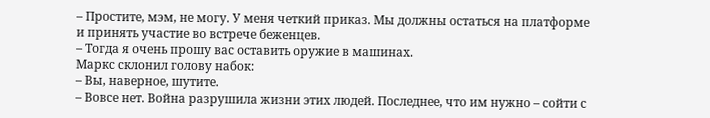– Простите, мэм, не могу. У меня четкий приказ. Мы должны остаться на платформе и принять участие во встрече беженцев.
– Тогда я очень прошу вас оставить оружие в машинах.
Маркс склонил голову набок:
– Вы, наверное, шутите.
– Вовсе нет. Война разрушила жизни этих людей. Последнее, что им нужно – сойти с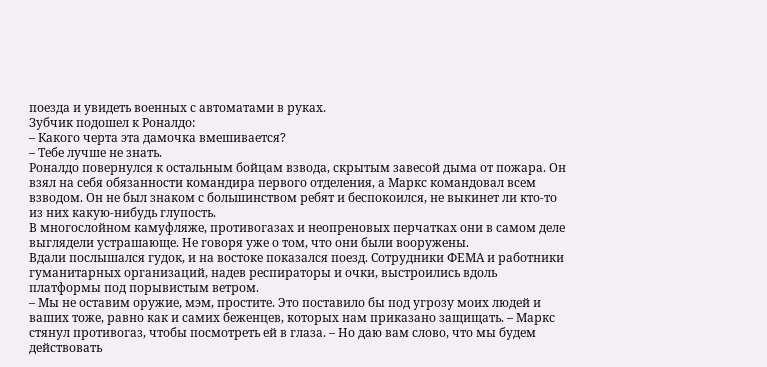поезда и увидеть военных с автоматами в руках.
Зубчик подошел к Роналдо:
– Какого черта эта дамочка вмешивается?
– Тебе лучше не знать.
Роналдо повернулся к остальным бойцам взвода, скрытым завесой дыма от пожара. Он взял на себя обязанности командира первого отделения, а Маркс командовал всем взводом. Он не был знаком с большинством ребят и беспокоился, не выкинет ли кто-то из них какую-нибудь глупость.
В многослойном камуфляже, противогазах и неопреновых перчатках они в самом деле выглядели устрашающе. Не говоря уже о том, что они были вооружены.
Вдали послышался гудок, и на востоке показался поезд. Сотрудники ФЕМА и работники гуманитарных организаций, надев респираторы и очки, выстроились вдоль платформы под порывистым ветром.
– Мы не оставим оружие, мэм, простите. Это поставило бы под угрозу моих людей и ваших тоже, равно как и самих беженцев, которых нам приказано защищать. – Маркс стянул противогаз, чтобы посмотреть ей в глаза. – Но даю вам слово, что мы будем действовать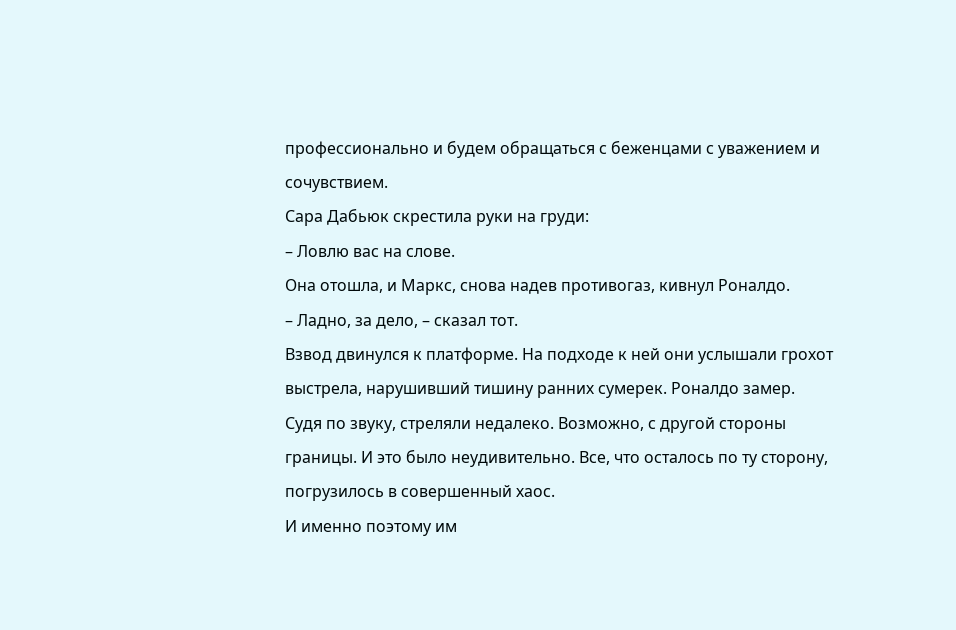профессионально и будем обращаться с беженцами с уважением и сочувствием.
Сара Дабьюк скрестила руки на груди:
– Ловлю вас на слове.
Она отошла, и Маркс, снова надев противогаз, кивнул Роналдо.
– Ладно, за дело, – сказал тот.
Взвод двинулся к платформе. На подходе к ней они услышали грохот выстрела, нарушивший тишину ранних сумерек. Роналдо замер.
Судя по звуку, стреляли недалеко. Возможно, с другой стороны границы. И это было неудивительно. Все, что осталось по ту сторону, погрузилось в совершенный хаос.
И именно поэтому им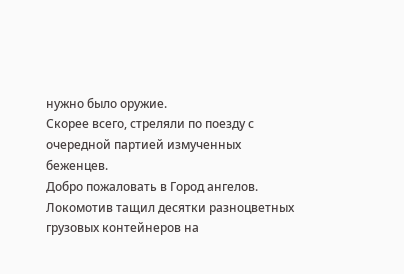нужно было оружие.
Скорее всего, стреляли по поезду с очередной партией измученных беженцев.
Добро пожаловать в Город ангелов.
Локомотив тащил десятки разноцветных грузовых контейнеров на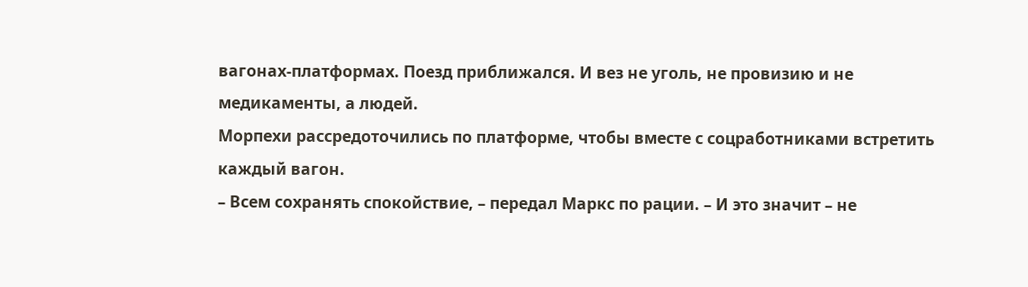вагонах-платформах. Поезд приближался. И вез не уголь, не провизию и не медикаменты, а людей.
Морпехи рассредоточились по платформе, чтобы вместе с соцработниками встретить каждый вагон.
– Всем сохранять спокойствие, – передал Маркс по рации. – И это значит – не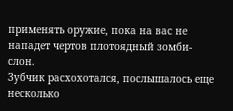применять оружие, пока на вас не нападет чертов плотоядный зомби-слон.
Зубчик расхохотался, послышалось еще несколько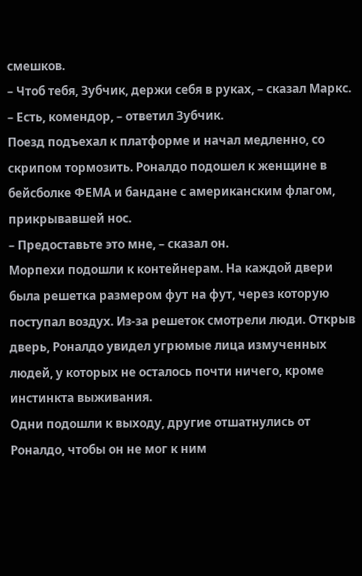смешков.
– Чтоб тебя, Зубчик, держи себя в руках, – сказал Маркс.
– Есть, комендор, – ответил Зубчик.
Поезд подъехал к платформе и начал медленно, со скрипом тормозить. Роналдо подошел к женщине в бейсболке ФЕМА и бандане с американским флагом, прикрывавшей нос.
– Предоставьте это мне, – сказал он.
Морпехи подошли к контейнерам. На каждой двери была решетка размером фут на фут, через которую поступал воздух. Из-за решеток смотрели люди. Открыв дверь, Роналдо увидел угрюмые лица измученных людей, у которых не осталось почти ничего, кроме инстинкта выживания.
Одни подошли к выходу, другие отшатнулись от Роналдо, чтобы он не мог к ним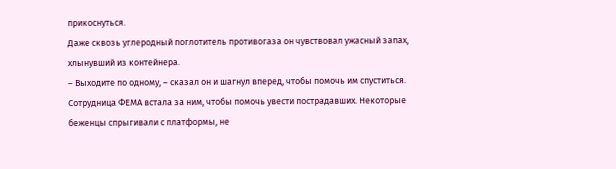прикоснуться.
Даже сквозь углеродный поглотитель противогаза он чувствовал ужасный запах, хлынувший из контейнера.
– Выходите по одному, – сказал он и шагнул вперед, чтобы помочь им спуститься.
Сотрудница ФЕМА встала за ним, чтобы помочь увести пострадавших. Некоторые беженцы спрыгивали с платформы, не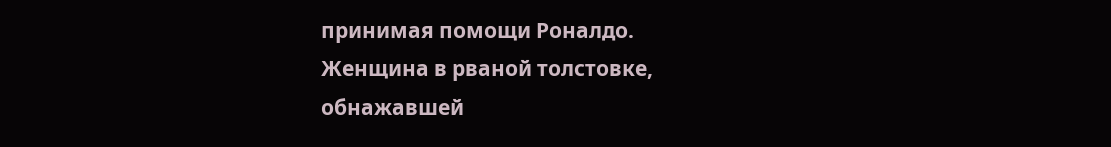принимая помощи Роналдо.
Женщина в рваной толстовке, обнажавшей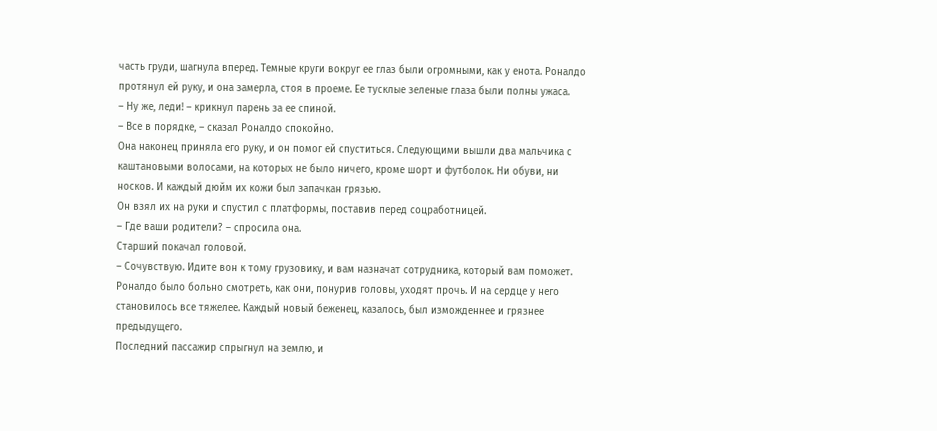часть груди, шагнула вперед. Темные круги вокруг ее глаз были огромными, как у енота. Роналдо протянул ей руку, и она замерла, стоя в проеме. Ее тусклые зеленые глаза были полны ужаса.
– Ну же, леди! – крикнул парень за ее спиной.
– Все в порядке, – сказал Роналдо спокойно.
Она наконец приняла его руку, и он помог ей спуститься. Следующими вышли два мальчика с каштановыми волосами, на которых не было ничего, кроме шорт и футболок. Ни обуви, ни носков. И каждый дюйм их кожи был запачкан грязью.
Он взял их на руки и спустил с платформы, поставив перед соцработницей.
– Где ваши родители? – спросила она.
Старший покачал головой.
– Сочувствую. Идите вон к тому грузовику, и вам назначат сотрудника, который вам поможет.
Роналдо было больно смотреть, как они, понурив головы, уходят прочь. И на сердце у него становилось все тяжелее. Каждый новый беженец, казалось, был изможденнее и грязнее предыдущего.
Последний пассажир спрыгнул на землю, и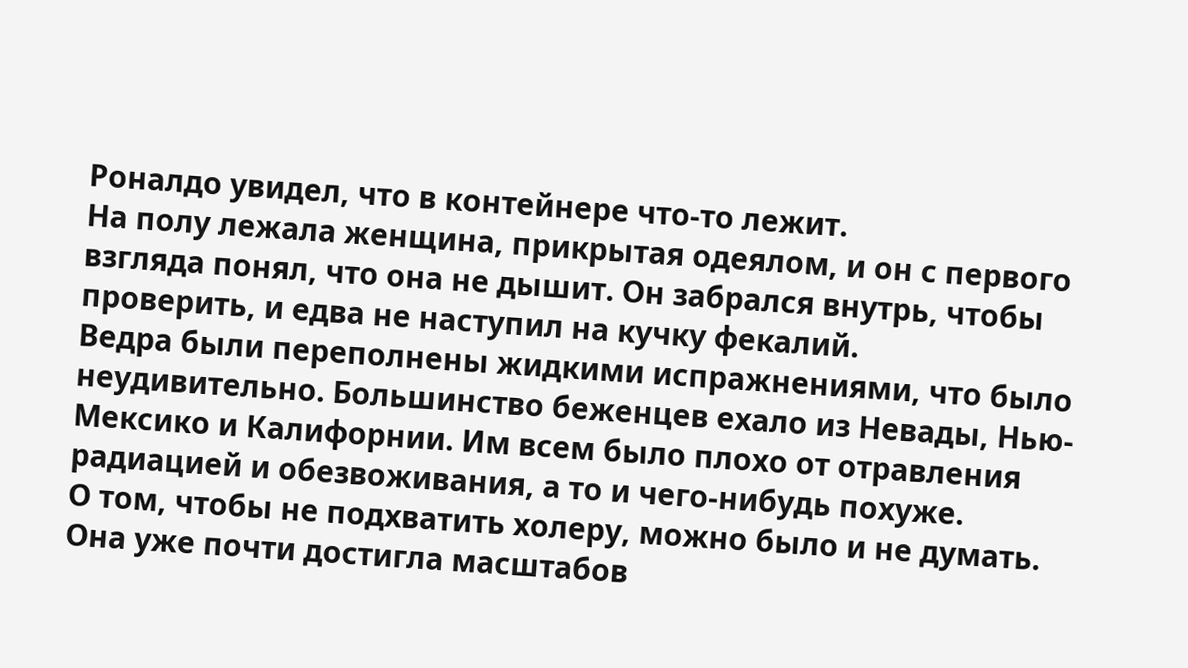Роналдо увидел, что в контейнере что-то лежит.
На полу лежала женщина, прикрытая одеялом, и он с первого взгляда понял, что она не дышит. Он забрался внутрь, чтобы проверить, и едва не наступил на кучку фекалий.
Ведра были переполнены жидкими испражнениями, что было неудивительно. Большинство беженцев ехало из Невады, Нью-Мексико и Калифорнии. Им всем было плохо от отравления радиацией и обезвоживания, а то и чего-нибудь похуже.
О том, чтобы не подхватить холеру, можно было и не думать. Она уже почти достигла масштабов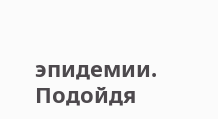эпидемии.
Подойдя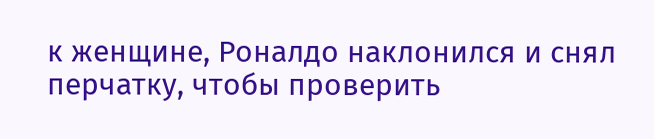к женщине, Роналдо наклонился и снял перчатку, чтобы проверить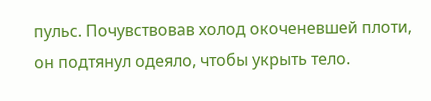пульс. Почувствовав холод окоченевшей плоти, он подтянул одеяло, чтобы укрыть тело.